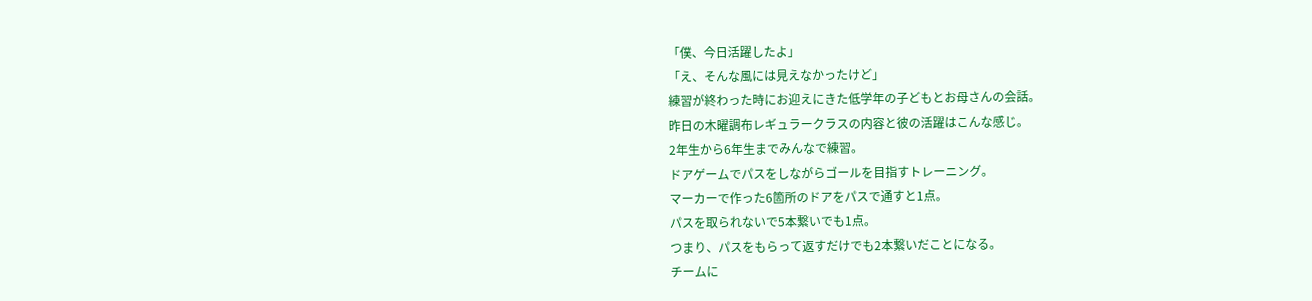「僕、今日活躍したよ」
「え、そんな風には見えなかったけど」
練習が終わった時にお迎えにきた低学年の子どもとお母さんの会話。
昨日の木曜調布レギュラークラスの内容と彼の活躍はこんな感じ。
2年生から6年生までみんなで練習。
ドアゲームでパスをしながらゴールを目指すトレーニング。
マーカーで作った6箇所のドアをパスで通すと1点。
パスを取られないで5本繋いでも1点。
つまり、パスをもらって返すだけでも2本繋いだことになる。
チームに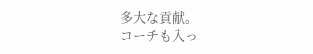多大な貢献。
コーチも入っ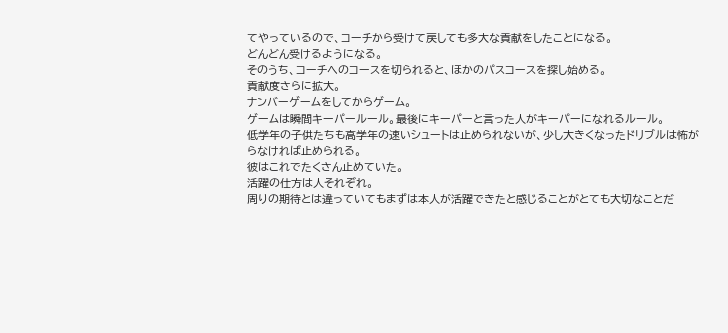てやっているので、コーチから受けて戻しても多大な貢献をしたことになる。
どんどん受けるようになる。
そのうち、コーチへのコースを切られると、ほかのパスコースを探し始める。
貢献度さらに拡大。
ナンバーゲームをしてからゲーム。
ゲームは瞬間キーパールール。最後にキーパーと言った人がキーパーになれるルール。
低学年の子供たちも高学年の速いシュートは止められないが、少し大きくなったドリブルは怖がらなければ止められる。
彼はこれでたくさん止めていた。
活躍の仕方は人それぞれ。
周りの期待とは違っていてもまずは本人が活躍できたと感じることがとても大切なことだ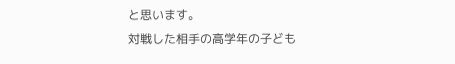と思います。
対戦した相手の高学年の子ども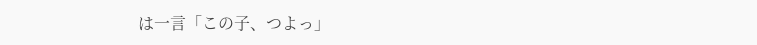は一言「この子、つよっ」